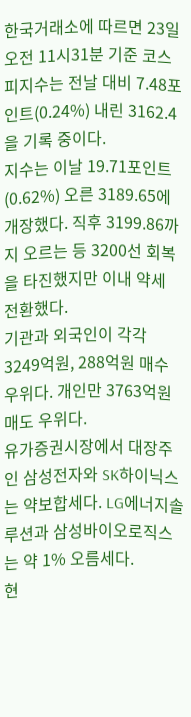한국거래소에 따르면 23일 오전 11시31분 기준 코스피지수는 전날 대비 7.48포인트(0.24%) 내린 3162.4을 기록 중이다.
지수는 이날 19.71포인트(0.62%) 오른 3189.65에 개장했다. 직후 3199.86까지 오르는 등 3200선 회복을 타진했지만 이내 약세 전환했다.
기관과 외국인이 각각 3249억원, 288억원 매수 우위다. 개인만 3763억원 매도 우위다.
유가증권시장에서 대장주인 삼성전자와 SK하이닉스는 약보합세다. LG에너지솔루션과 삼성바이오로직스는 약 1% 오름세다.
현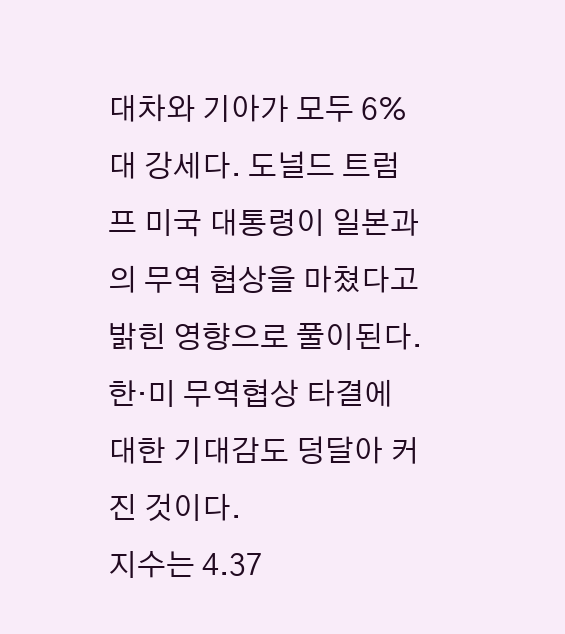대차와 기아가 모두 6%대 강세다. 도널드 트럼프 미국 대통령이 일본과의 무역 협상을 마쳤다고 밝힌 영향으로 풀이된다. 한·미 무역협상 타결에 대한 기대감도 덩달아 커진 것이다.
지수는 4.37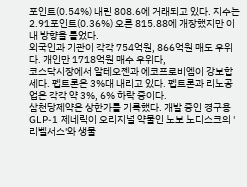포인트(0.54%) 내린 808.6에 거래되고 있다. 지수는 2.91포인트(0.36%) 오른 815.88에 개장했지만 이내 방향을 틀었다.
외국인과 기관이 각각 754억원, 866억원 매도 우위다. 개인만 1718억원 매수 우위다,
코스닥시장에서 알테오젠과 에코프로비엠이 강보합세다. 펩트론은 3%대 내리고 있다. 펩트론과 리노공업은 각각 약 3%, 6% 하락 중이다.
삼천당제약은 상한가를 기록했다. 개발 중인 경구용 GLP-1 제네릭이 오리지널 약물인 노보 노디스크의 '리벨서스'와 생물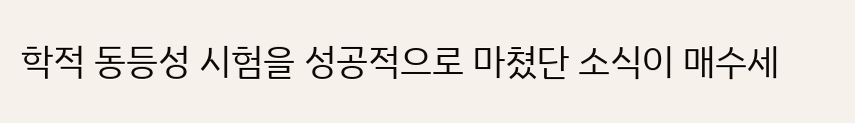학적 동등성 시험을 성공적으로 마쳤단 소식이 매수세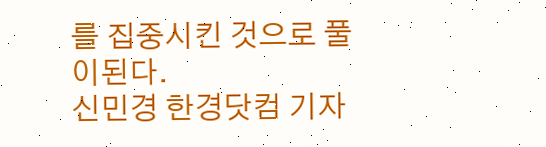를 집중시킨 것으로 풀이된다.
신민경 한경닷컴 기자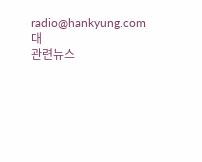radio@hankyung.com대
관련뉴스